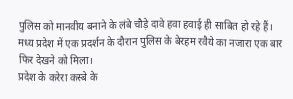पुलिस को मानवीय बनाने के लंबे चौड़े दावे हवा हवाई ही साबित हो रहे हैं। मध्य प्रदेश में एक प्रदर्शन के दौरान पुलिस के बेरहम रवैये का नजारा एक बार फिर देखने को मिला।
प्रदेश के करेरा कस्बे के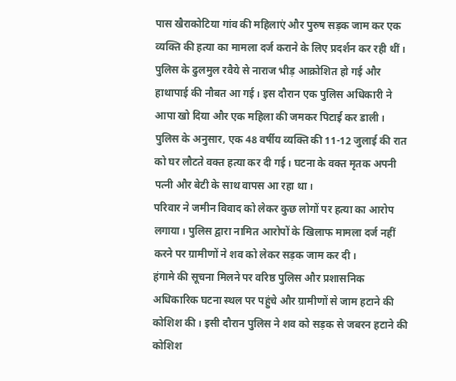पास खैराकोटिया गांव की महिलाएं और पुरुष सड़क जाम कर एक व्यक्ति की हत्या का मामला दर्ज कराने के लिए प्रदर्शन कर रही थीं।
पुलिस के ढुलमुल रवैये से नाराज भीड़ आक्रोशित हो गई और हाथापाई की नौबत आ गई। इस दौरान एक पुलिस अधिकारी ने आपा खो दिया और एक महिला की जमकर पिटाई कर डाली।
पुलिस के अनुसार, एक 48 वर्षीय व्यक्ति की 11-12 जुलाई की रात को घर लौटते वक्त हत्या कर दी गई। घटना के वक्त मृतक अपनी पत्नी और बेटी के साथ वापस आ रहा था।
परिवार ने जमीन विवाद को लेकर कुछ लोगों पर हत्या का आरोप लगाया। पुलिस द्वारा नामित आरोपों के खिलाफ मामला दर्ज नहीं करने पर ग्रामीणों ने शव को लेकर सड़क जाम कर दी।
हंगामे की सूचना मिलने पर वरिष्ठ पुलिस और प्रशासनिक अधिकारिक घटना स्थल पर पहुंचे और ग्रामीणों से जाम हटाने की कोशिश की। इसी दौरान पुलिस ने शव को सड़क से जबरन हटाने की कोशिश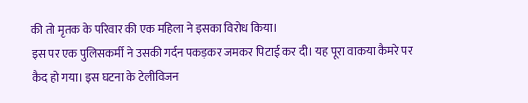की तो मृतक के परिवार की एक महिला ने इसका विरोध किया।
इस पर एक पुलिसकर्मी ने उसकी गर्दन पकड़कर जमकर पिटाई कर दी। यह पूरा वाकया कैमरे पर कैद हो गया। इस घटना के टेलीविजन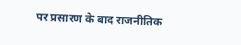पर प्रसारण के बाद राजनीतिक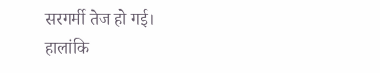सरगर्मी तेज हो गई।
हालांकि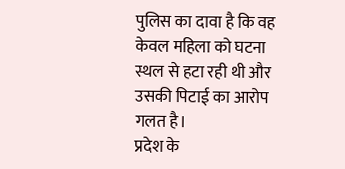पुलिस का दावा है कि वह केवल महिला को घटना स्थल से हटा रही थी और उसकी पिटाई का आरोप गलत है।
प्रदेश के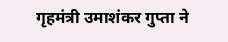गृहमंत्री उमाशंकर गुप्ता ने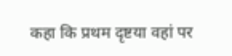कहा कि प्रथम दृष्टया वहां पर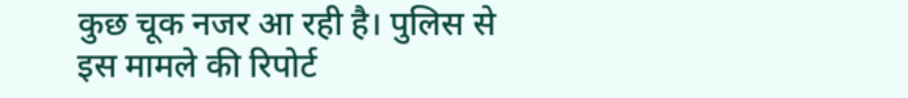कुछ चूक नजर आ रही है। पुलिस से इस मामले की रिपोर्ट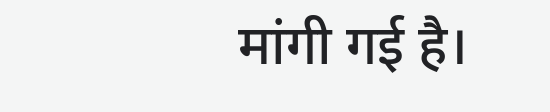मांगी गई है।